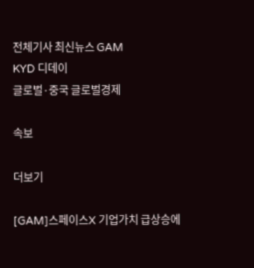전체기사 최신뉴스 GAM
KYD 디데이
글로벌·중국 글로벌경제

속보

더보기

[GAM]스페이스X 기업가치 급상승에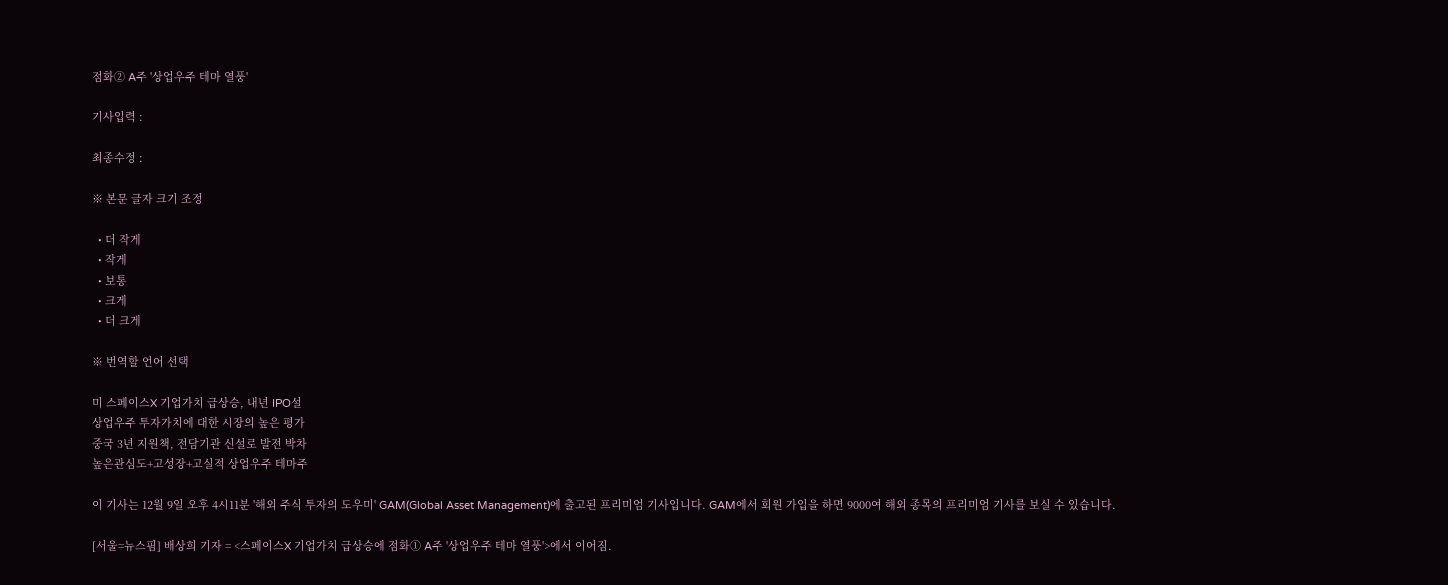점화② A주 '상업우주 테마 열풍'

기사입력 :

최종수정 :

※ 본문 글자 크기 조정

  • 더 작게
  • 작게
  • 보통
  • 크게
  • 더 크게

※ 번역할 언어 선택

미 스페이스X 기업가치 급상승, 내년 IPO설
상업우주 투자가치에 대한 시장의 높은 평가
중국 3년 지원책, 전담기관 신설로 발전 박차
높은관심도+고성장+고실적 상업우주 테마주

이 기사는 12월 9일 오후 4시11분 '해외 주식 투자의 도우미' GAM(Global Asset Management)에 출고된 프리미엄 기사입니다. GAM에서 회원 가입을 하면 9000여 해외 종목의 프리미엄 기사를 보실 수 있습니다.

[서울=뉴스핌] 배상희 기자 = <스페이스X 기업가치 급상승에 점화① A주 '상업우주 테마 열풍'>에서 이어짐.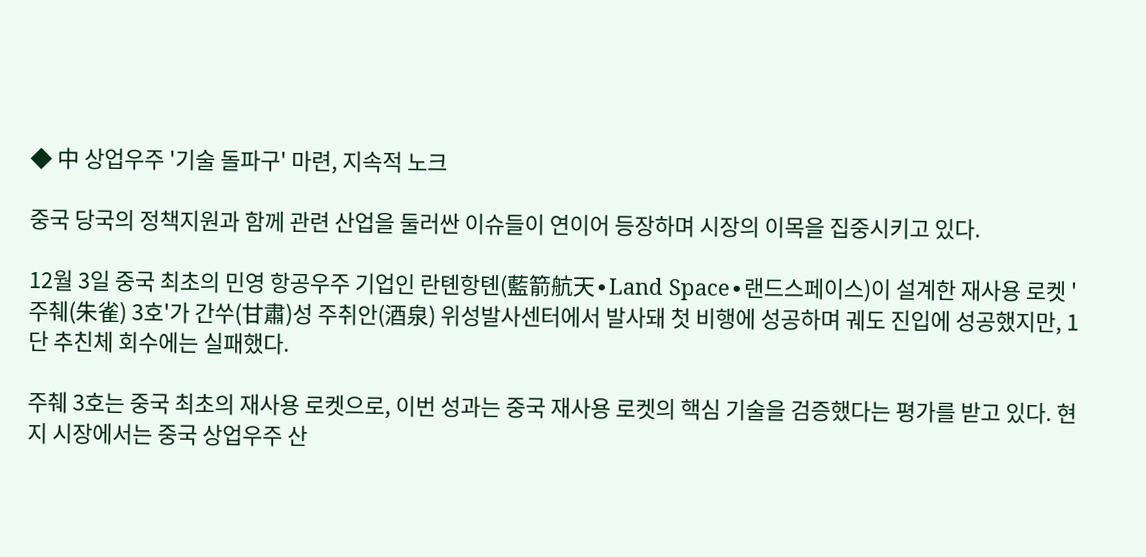◆ 中 상업우주 '기술 돌파구' 마련, 지속적 노크

중국 당국의 정책지원과 함께 관련 산업을 둘러싼 이슈들이 연이어 등장하며 시장의 이목을 집중시키고 있다.

12월 3일 중국 최초의 민영 항공우주 기업인 란톈항톈(藍箭航天∙Land Space∙랜드스페이스)이 설계한 재사용 로켓 '주췌(朱雀) 3호'가 간쑤(甘肅)성 주취안(酒泉) 위성발사센터에서 발사돼 첫 비행에 성공하며 궤도 진입에 성공했지만, 1단 추친체 회수에는 실패했다.

주췌 3호는 중국 최초의 재사용 로켓으로, 이번 성과는 중국 재사용 로켓의 핵심 기술을 검증했다는 평가를 받고 있다. 현지 시장에서는 중국 상업우주 산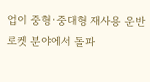업이 중형·중대형 재사용 운반 로켓 분야에서 돌파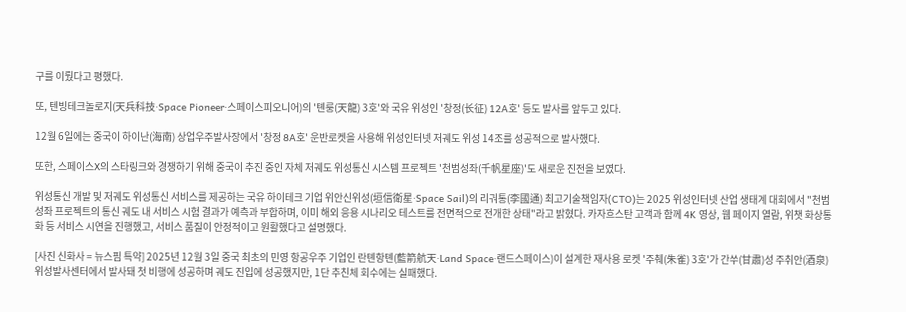구를 이뤘다고 평했다.

또, 텐빙테크놀로지(天兵科技∙Space Pioneer∙스페이스피오니어)의 '톈룽(天龍) 3호'와 국유 위성인 '창정(长征) 12A호' 등도 발사를 앞두고 있다.

12월 6일에는 중국이 하이난(海南) 상업우주발사장에서 '창정 8A호' 운반로켓을 사용해 위성인터넷 저궤도 위성 14조를 성공적으로 발사했다.

또한, 스페이스X의 스타링크와 경쟁하기 위해 중국이 추진 중인 자체 저궤도 위성통신 시스템 프로젝트 '천범성좌(千帆星座)'도 새로운 진전을 보였다.

위성통신 개발 및 저궤도 위성통신 서비스를 제공하는 국유 하이테크 기업 위안신위성(垣信衛星∙Space Sail)의 리궈통(李國通) 최고기술책임자(CTO)는 2025 위성인터넷 산업 생태계 대회에서 "천범성좌 프로젝트의 통신 궤도 내 서비스 시험 결과가 예측과 부합하며, 이미 해외 응용 시나리오 테스트를 전면적으로 전개한 상태"라고 밝혔다. 카자흐스탄 고객과 함께 4K 영상, 웹 페이지 열람, 위챗 화상통화 등 서비스 시연을 진행했고, 서비스 품질이 안정적이고 원활했다고 설명했다.

[사진 신화사 = 뉴스핌 특약] 2025년 12월 3일 중국 최초의 민영 항공우주 기업인 란톈항톈(藍箭航天∙Land Space∙랜드스페이스)이 설계한 재사용 로켓 '주췌(朱雀) 3호'가 간쑤(甘肅)성 주취안(酒泉) 위성발사센터에서 발사돼 첫 비행에 성공하며 궤도 진입에 성공했지만, 1단 추친체 회수에는 실패했다.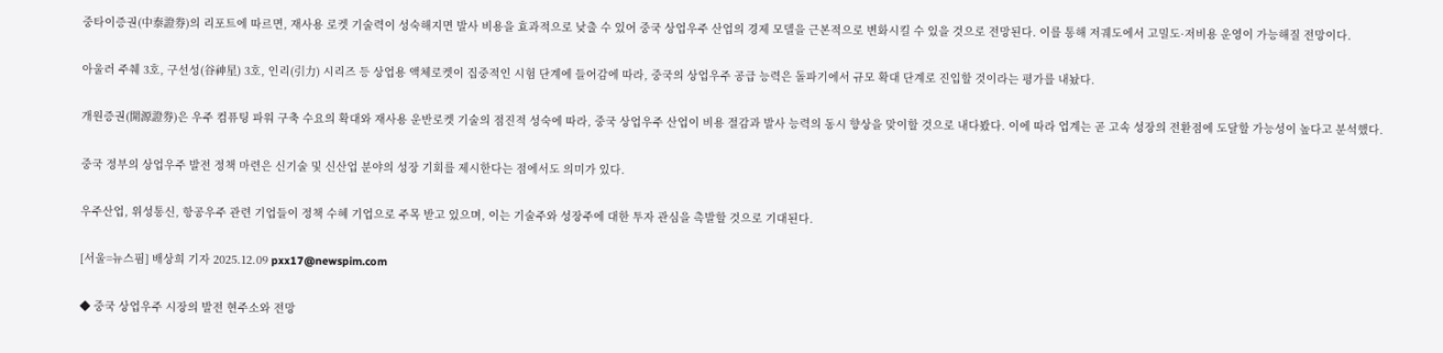중타이증권(中泰證券)의 리포트에 따르면, 재사용 로켓 기술력이 성숙해지면 발사 비용을 효과적으로 낮출 수 있어 중국 상업우주 산업의 경제 모델을 근본적으로 변화시킬 수 있을 것으로 전망된다. 이를 통해 저궤도에서 고밀도·저비용 운영이 가능해질 전망이다.

아울러 주췌 3호, 구선성(谷神星) 3호, 인리(引力) 시리즈 등 상업용 액체로켓이 집중적인 시험 단계에 들어감에 따라, 중국의 상업우주 공급 능력은 돌파기에서 규모 확대 단계로 진입할 것이라는 평가를 내놨다.

개원증권(開源證券)은 우주 컴퓨팅 파워 구축 수요의 확대와 재사용 운반로켓 기술의 점진적 성숙에 따라, 중국 상업우주 산업이 비용 절감과 발사 능력의 동시 향상을 맞이할 것으로 내다봤다. 이에 따라 업계는 곧 고속 성장의 전환점에 도달할 가능성이 높다고 분석했다.

중국 정부의 상업우주 발전 정책 마련은 신기술 및 신산업 분야의 성장 기회를 제시한다는 점에서도 의미가 있다.

우주산업, 위성통신, 항공우주 관련 기업들이 정책 수혜 기업으로 주목 받고 있으며, 이는 기술주와 성장주에 대한 투자 관심을 촉발할 것으로 기대된다.

[서울=뉴스핌] 배상희 기자 2025.12.09 pxx17@newspim.com

◆ 중국 상업우주 시장의 발전 현주소와 전망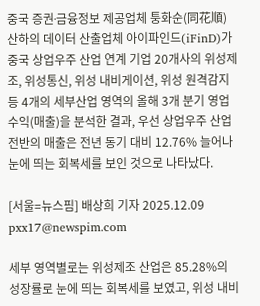중국 증권∙금융정보 제공업체 퉁화순(同花順) 산하의 데이터 산출업체 아이파인드(iFinD)가 중국 상업우주 산업 연계 기업 20개사의 위성제조, 위성통신, 위성 내비게이션, 위성 원격감지 등 4개의 세부산업 영역의 올해 3개 분기 영업수익(매출)을 분석한 결과, 우선 상업우주 산업 전반의 매출은 전년 동기 대비 12.76% 늘어나 눈에 띄는 회복세를 보인 것으로 나타났다.

[서울=뉴스핌] 배상희 기자 2025.12.09 pxx17@newspim.com

세부 영역별로는 위성제조 산업은 85.28%의 성장률로 눈에 띄는 회복세를 보였고, 위성 내비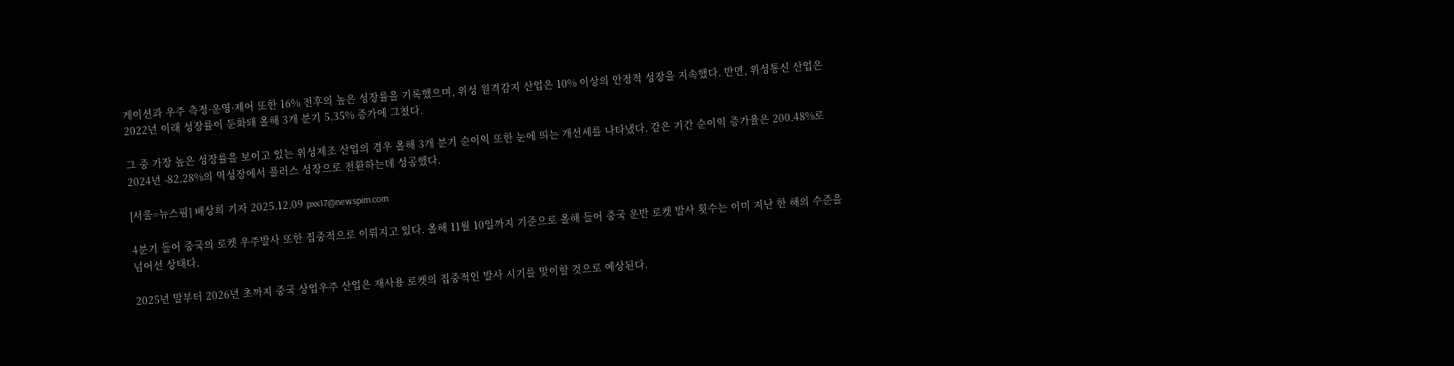게이션과 우주 측정·운영·제어 또한 16% 전후의 높은 성장률을 기록했으며, 위성 원격감지 산업은 10% 이상의 안정적 성장을 지속했다. 반면, 위성통신 산업은 2022년 이래 성장률이 둔화돼 올해 3개 분기 5.35% 증가에 그쳤다.

그 중 가장 높은 성장률을 보이고 있는 위성제조 산업의 경우 올해 3개 분기 순이익 또한 눈에 띄는 개선세를 나타냈다. 같은 기간 순이익 증가율은 200.48%로 2024년 -82.28%의 역성장에서 플러스 성장으로 전환하는데 성공했다.

[서울=뉴스핌] 배상희 기자 2025.12.09 pxx17@newspim.com

4분기 들어 중국의 로켓 우주발사 또한 집중적으로 이뤄지고 있다. 올해 11월 10일까지 기준으로 올해 들어 중국 운반 로켓 발사 횟수는 이미 지난 한 해의 수준을 넘어선 상태다.

2025년 말부터 2026년 초까지 중국 상업우주 산업은 재사용 로켓의 집중적인 발사 시기를 맞이할 것으로 예상된다.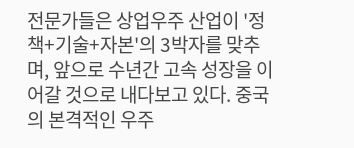전문가들은 상업우주 산업이 '정책+기술+자본'의 3박자를 맞추며, 앞으로 수년간 고속 성장을 이어갈 것으로 내다보고 있다. 중국의 본격적인 우주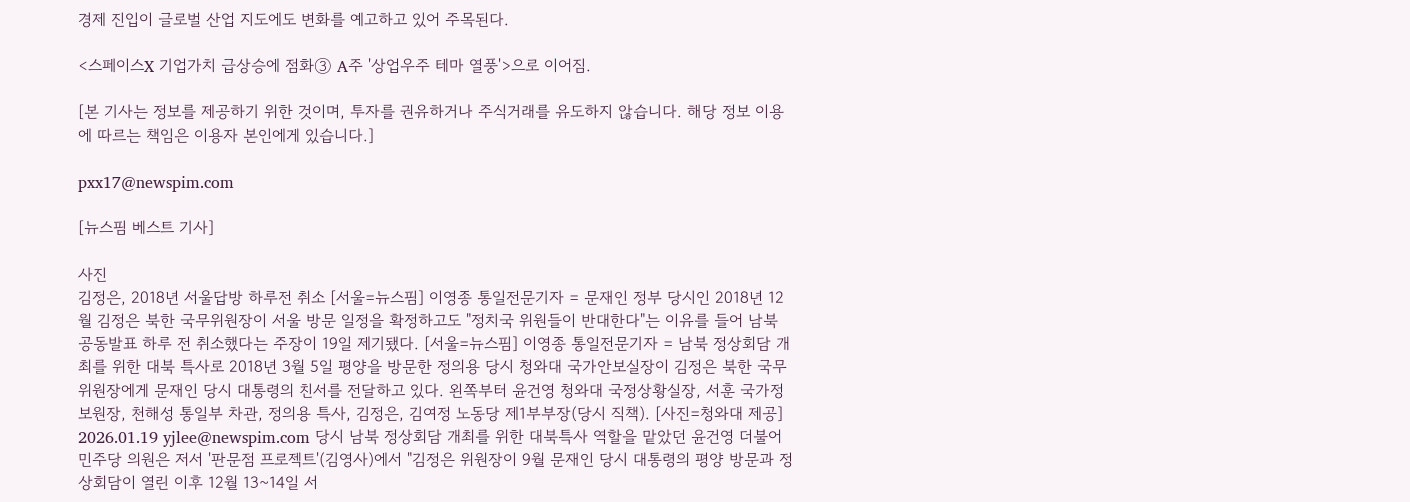경제 진입이 글로벌 산업 지도에도 변화를 예고하고 있어 주목된다.

<스페이스X 기업가치 급상승에 점화③ A주 '상업우주 테마 열풍'>으로 이어짐.

[본 기사는 정보를 제공하기 위한 것이며, 투자를 권유하거나 주식거래를 유도하지 않습니다. 해당 정보 이용에 따르는 책임은 이용자 본인에게 있습니다.]

pxx17@newspim.com

[뉴스핌 베스트 기사]

사진
김정은, 2018년 서울답방 하루전 취소 [서울=뉴스핌] 이영종 통일전문기자 = 문재인 정부 당시인 2018년 12월 김정은 북한 국무위원장이 서울 방문 일정을 확정하고도 "정치국 위원들이 반대한다"는 이유를 들어 남북 공동발표 하루 전 취소했다는 주장이 19일 제기됐다. [서울=뉴스핌] 이영종 통일전문기자 = 남북 정상회담 개최를 위한 대북 특사로 2018년 3월 5일 평양을 방문한 정의용 당시 청와대 국가안보실장이 김정은 북한 국무위원장에게 문재인 당시 대통령의 친서를 전달하고 있다. 왼쪽부터 윤건영 청와대 국정상황실장, 서훈 국가정보원장, 천해성 통일부 차관, 정의용 특사, 김정은, 김여정 노동당 제1부부장(당시 직책). [사진=청와대 제공] 2026.01.19 yjlee@newspim.com 당시 남북 정상회담 개최를 위한 대북특사 역할을 맡았던 윤건영 더불어민주당 의원은 저서 '판문점 프로젝트'(김영사)에서 "김정은 위원장이 9월 문재인 당시 대통령의 평양 방문과 정상회담이 열린 이후 12월 13~14일 서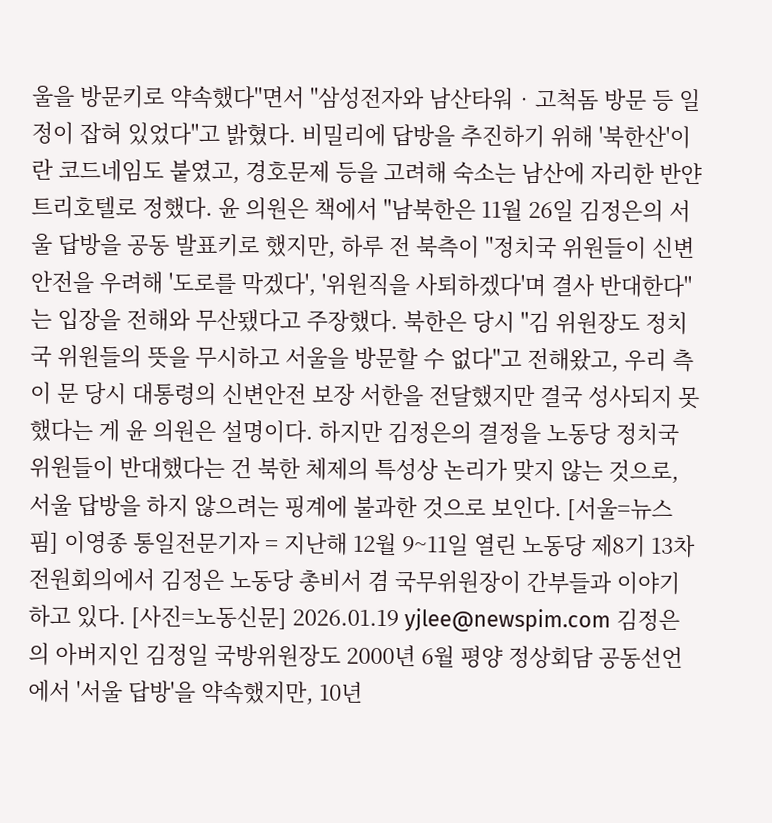울을 방문키로 약속했다"면서 "삼성전자와 남산타워‧고척돔 방문 등 일정이 잡혀 있었다"고 밝혔다. 비밀리에 답방을 추진하기 위해 '북한산'이란 코드네임도 붙였고, 경호문제 등을 고려해 숙소는 남산에 자리한 반얀트리호텔로 정했다. 윤 의원은 책에서 "남북한은 11월 26일 김정은의 서울 답방을 공동 발표키로 했지만, 하루 전 북측이 "정치국 위원들이 신변안전을 우려해 '도로를 막겠다', '위원직을 사퇴하겠다'며 결사 반대한다"는 입장을 전해와 무산됐다고 주장했다. 북한은 당시 "김 위원장도 정치국 위원들의 뜻을 무시하고 서울을 방문할 수 없다"고 전해왔고, 우리 측이 문 당시 대통령의 신변안전 보장 서한을 전달했지만 결국 성사되지 못했다는 게 윤 의원은 설명이다. 하지만 김정은의 결정을 노동당 정치국 위원들이 반대했다는 건 북한 체제의 특성상 논리가 맞지 않는 것으로, 서울 답방을 하지 않으려는 핑계에 불과한 것으로 보인다. [서울=뉴스핌] 이영종 통일전문기자 = 지난해 12월 9~11일 열린 노동당 제8기 13차 전원회의에서 김정은 노동당 총비서 겸 국무위원장이 간부들과 이야기 하고 있다. [사진=노동신문] 2026.01.19 yjlee@newspim.com 김정은의 아버지인 김정일 국방위원장도 2000년 6월 평양 정상회담 공동선언에서 '서울 답방'을 약속했지만, 10년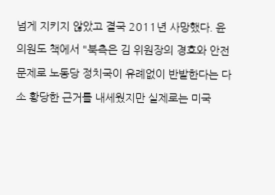넘게 지키지 않았고 결국 2011년 사망했다. 윤 의원도 책에서 "북측은 김 위원장의 경호와 안전 문제로 노동당 정치국이 유례없이 반발한다는 다소 황당한 근거를 내세웠지만 실제로는 미국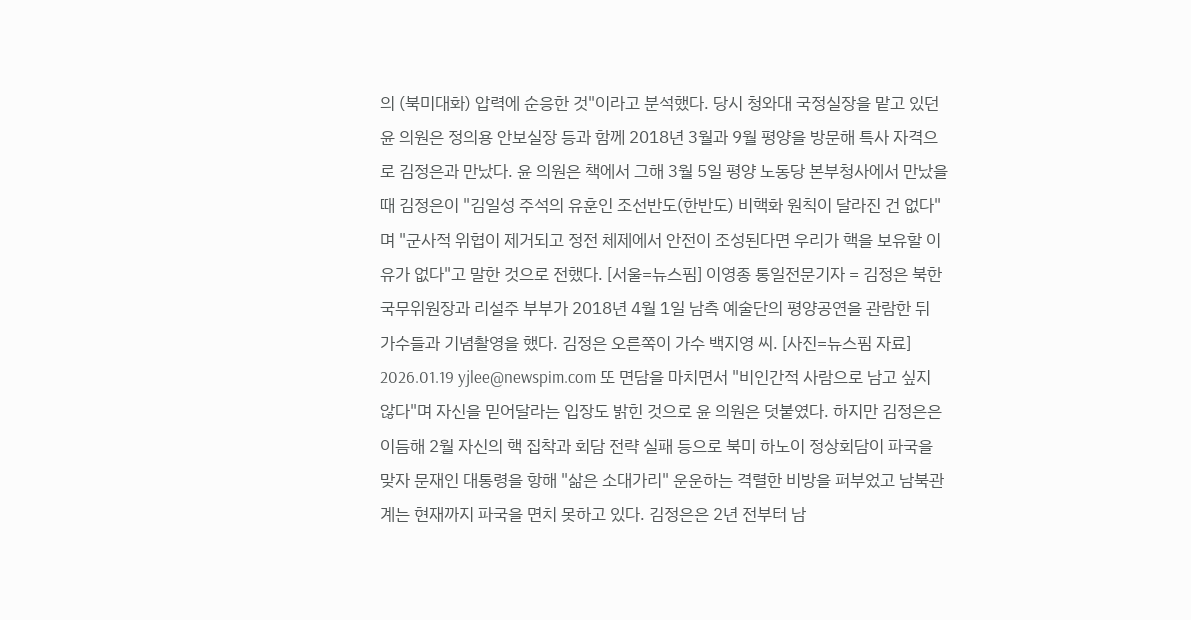의 (북미대화) 압력에 순응한 것"이라고 분석했다. 당시 청와대 국정실장을 맡고 있던 윤 의원은 정의용 안보실장 등과 함께 2018년 3월과 9월 평양을 방문해 특사 자격으로 김정은과 만났다. 윤 의원은 책에서 그해 3월 5일 평양 노동당 본부청사에서 만났을 때 김정은이 "김일성 주석의 유훈인 조선반도(한반도) 비핵화 원칙이 달라진 건 없다"며 "군사적 위협이 제거되고 정전 체제에서 안전이 조성된다면 우리가 핵을 보유할 이유가 없다"고 말한 것으로 전했다. [서울=뉴스핌] 이영종 통일전문기자 = 김정은 북한 국무위원장과 리설주 부부가 2018년 4월 1일 남측 예술단의 평양공연을 관람한 뒤 가수들과 기념촬영을 했다. 김정은 오른쪽이 가수 백지영 씨. [사진=뉴스핌 자료] 2026.01.19 yjlee@newspim.com 또 면담을 마치면서 "비인간적 사람으로 남고 싶지 않다"며 자신을 믿어달라는 입장도 밝힌 것으로 윤 의원은 덧붙였다. 하지만 김정은은 이듬해 2월 자신의 핵 집착과 회담 전략 실패 등으로 북미 하노이 정상회담이 파국을 맞자 문재인 대통령을 항해 "삶은 소대가리" 운운하는 격렬한 비방을 퍼부었고 남북관계는 현재까지 파국을 면치 못하고 있다. 김정은은 2년 전부터 남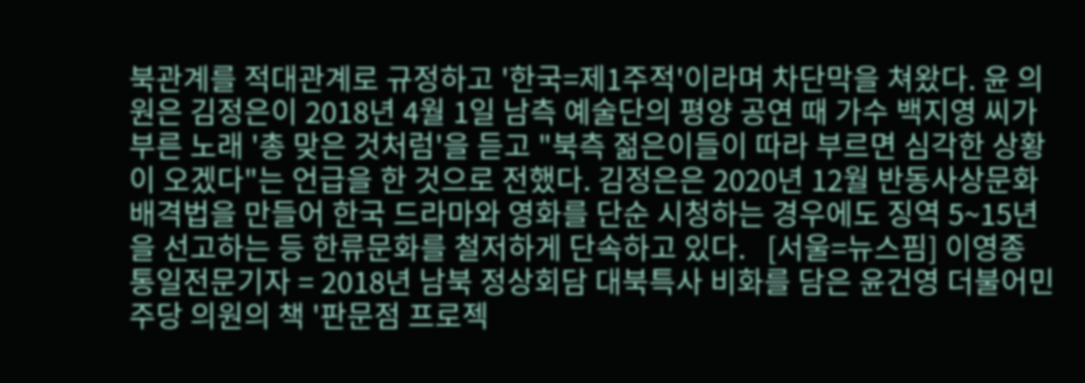북관계를 적대관계로 규정하고 '한국=제1주적'이라며 차단막을 쳐왔다. 윤 의원은 김정은이 2018년 4월 1일 남측 예술단의 평양 공연 때 가수 백지영 씨가 부른 노래 '총 맞은 것처럼'을 듣고 "북측 젊은이들이 따라 부르면 심각한 상황이 오겠다"는 언급을 한 것으로 전했다. 김정은은 2020년 12월 반동사상문화배격법을 만들어 한국 드라마와 영화를 단순 시청하는 경우에도 징역 5~15년을 선고하는 등 한류문화를 철저하게 단속하고 있다.   [서울=뉴스핌] 이영종 통일전문기자 = 2018년 남북 정상회담 대북특사 비화를 담은 윤건영 더불어민주당 의원의 책 '판문점 프로젝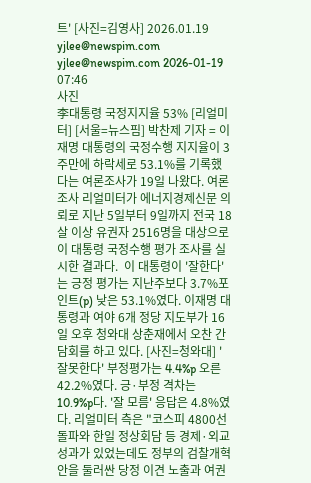트' [사진=김영사] 2026.01.19 yjlee@newspim.com yjlee@newspim.com 2026-01-19 07:46
사진
李대통령 국정지지율 53% [리얼미터] [서울=뉴스핌] 박찬제 기자 = 이재명 대통령의 국정수행 지지율이 3주만에 하락세로 53.1%를 기록했다는 여론조사가 19일 나왔다. 여론조사 리얼미터가 에너지경제신문 의뢰로 지난 5일부터 9일까지 전국 18살 이상 유권자 2516명을 대상으로 이 대통령 국정수행 평가 조사를 실시한 결과다.  이 대통령이 '잘한다'는 긍정 평가는 지난주보다 3.7%포인트(p) 낮은 53.1%였다. 이재명 대통령과 여야 6개 정당 지도부가 16일 오후 청와대 상춘재에서 오찬 간담회를 하고 있다. [사진=청와대] '잘못한다' 부정평가는 4.4%p 오른 42.2%였다. 긍·부정 격차는 10.9%p다. '잘 모름' 응답은 4.8%였다. 리얼미터 측은 "코스피 4800선 돌파와 한일 정상회담 등 경제·외교 성과가 있었는데도 정부의 검찰개혁안을 둘러싼 당정 이견 노출과 여권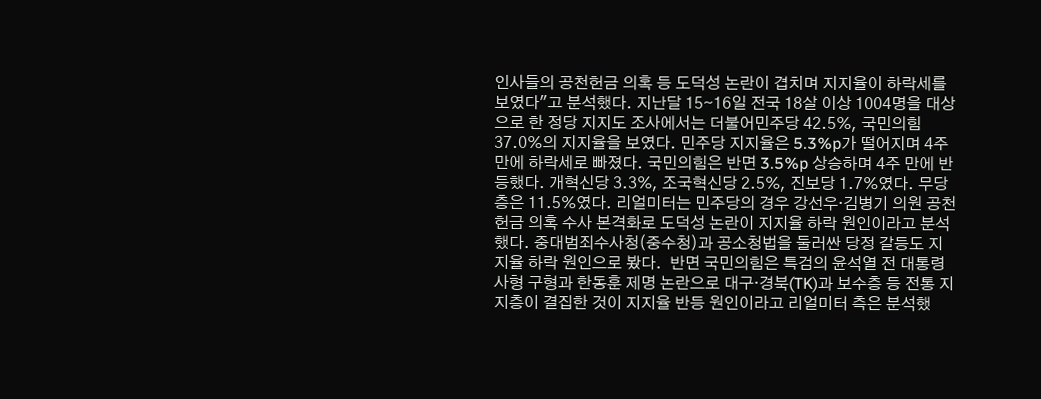인사들의 공천헌금 의혹 등 도덕성 논란이 겹치며 지지율이 하락세를 보였다"고 분석했다. 지난달 15∼16일 전국 18살 이상 1004명을 대상으로 한 정당 지지도 조사에서는 더불어민주당 42.5%, 국민의힘 37.0%의 지지율을 보였다. 민주당 지지율은 5.3%p가 떨어지며 4주 만에 하락세로 빠졌다. 국민의힘은 반면 3.5%p 상승하며 4주 만에 반등했다. 개혁신당 3.3%, 조국혁신당 2.5%, 진보당 1.7%였다. 무당층은 11.5%였다. 리얼미터는 민주당의 경우 강선우·김병기 의원 공천헌금 의혹 수사 본격화로 도덕성 논란이 지지율 하락 원인이라고 분석했다. 중대범죄수사청(중수청)과 공소청법을 둘러싼 당정 갈등도 지지율 하락 원인으로 봤다.  반면 국민의힘은 특검의 윤석열 전 대통령 사형 구형과 한동훈 제명 논란으로 대구·경북(TK)과 보수층 등 전통 지지층이 결집한 것이 지지율 반등 원인이라고 리얼미터 측은 분석했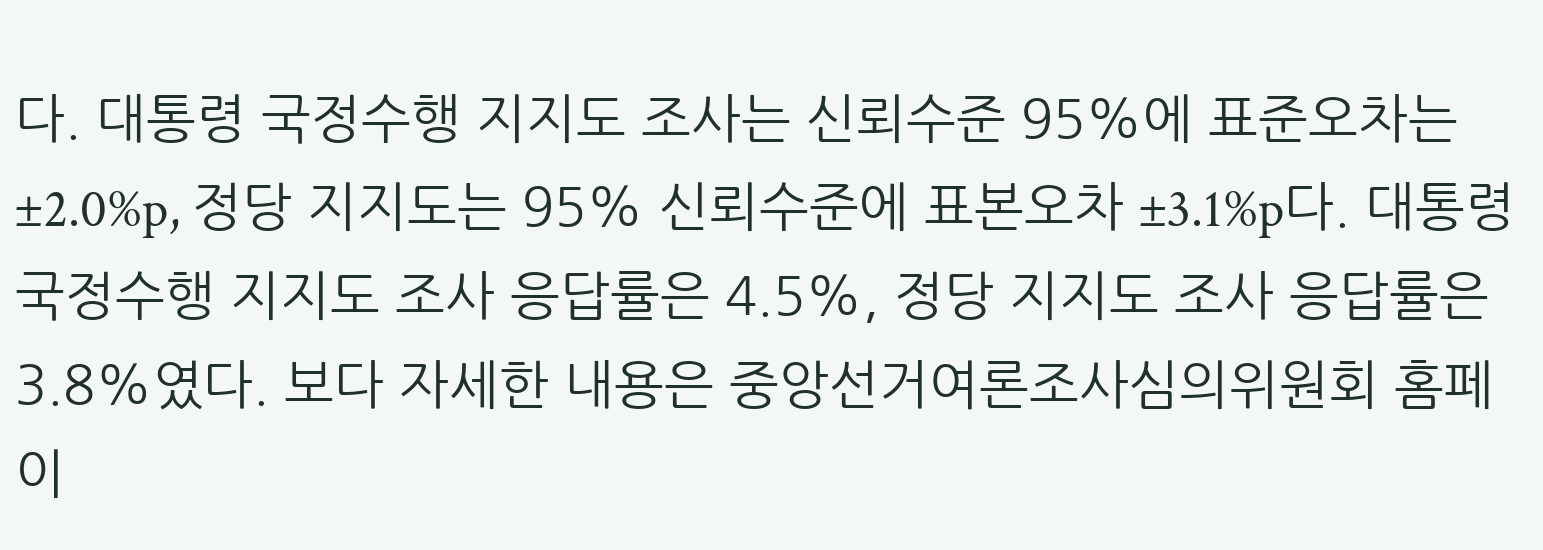다. 대통령 국정수행 지지도 조사는 신뢰수준 95%에 표준오차는 ±2.0%p, 정당 지지도는 95% 신뢰수준에 표본오차 ±3.1%p다. 대통령 국정수행 지지도 조사 응답률은 4.5%, 정당 지지도 조사 응답률은 3.8%였다. 보다 자세한 내용은 중앙선거여론조사심의위원회 홈페이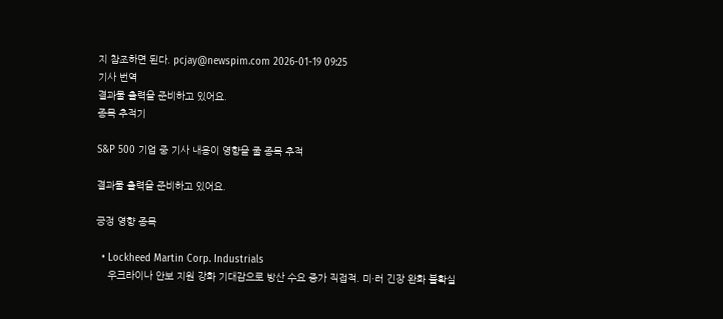지 참조하면 된다. pcjay@newspim.com 2026-01-19 09:25
기사 번역
결과물 출력을 준비하고 있어요.
종목 추적기

S&P 500 기업 중 기사 내용이 영향을 줄 종목 추적

결과물 출력을 준비하고 있어요.

긍정 영향 종목

  • Lockheed Martin Corp. Industrials
    우크라이나 안보 지원 강화 기대감으로 방산 수요 증가 직접적. 미·러 긴장 완화 불확실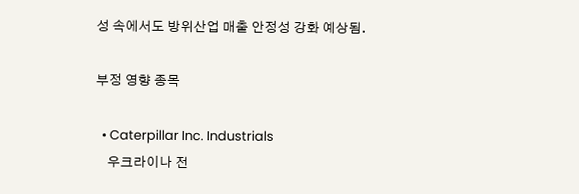성 속에서도 방위산업 매출 안정성 강화 예상됨.

부정 영향 종목

  • Caterpillar Inc. Industrials
    우크라이나 전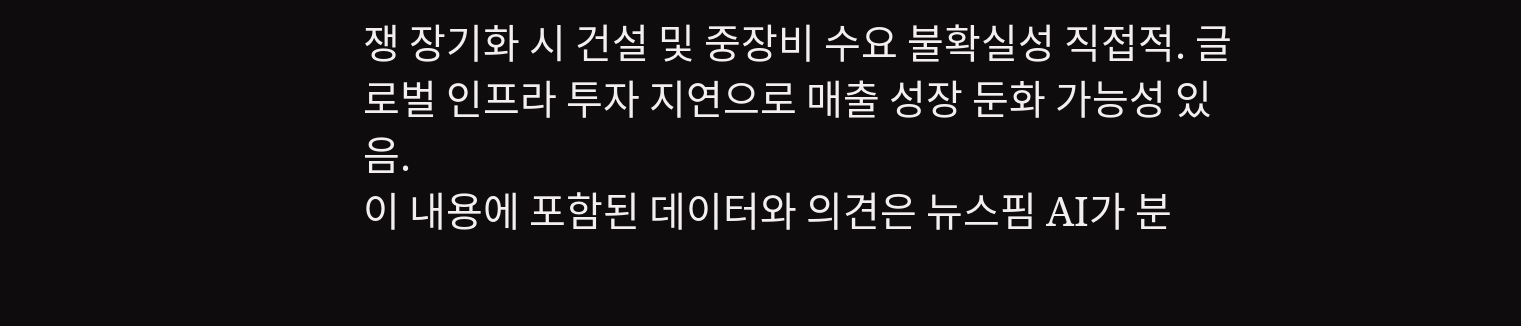쟁 장기화 시 건설 및 중장비 수요 불확실성 직접적. 글로벌 인프라 투자 지연으로 매출 성장 둔화 가능성 있음.
이 내용에 포함된 데이터와 의견은 뉴스핌 AI가 분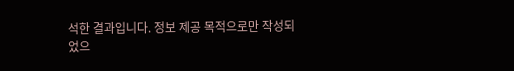석한 결과입니다. 정보 제공 목적으로만 작성되었으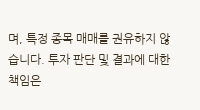며, 특정 종목 매매를 권유하지 않습니다. 투자 판단 및 결과에 대한 책임은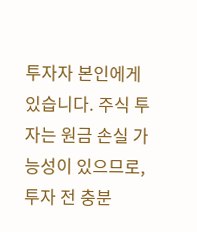투자자 본인에게 있습니다. 주식 투자는 원금 손실 가능성이 있으므로, 투자 전 충분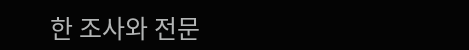한 조사와 전문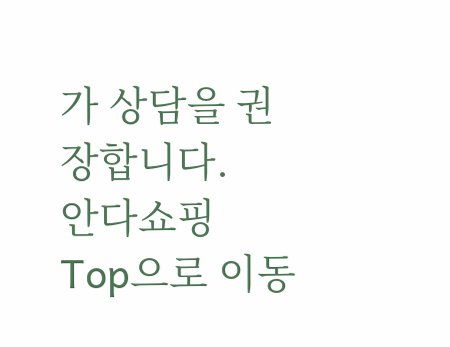가 상담을 권장합니다.
안다쇼핑
Top으로 이동